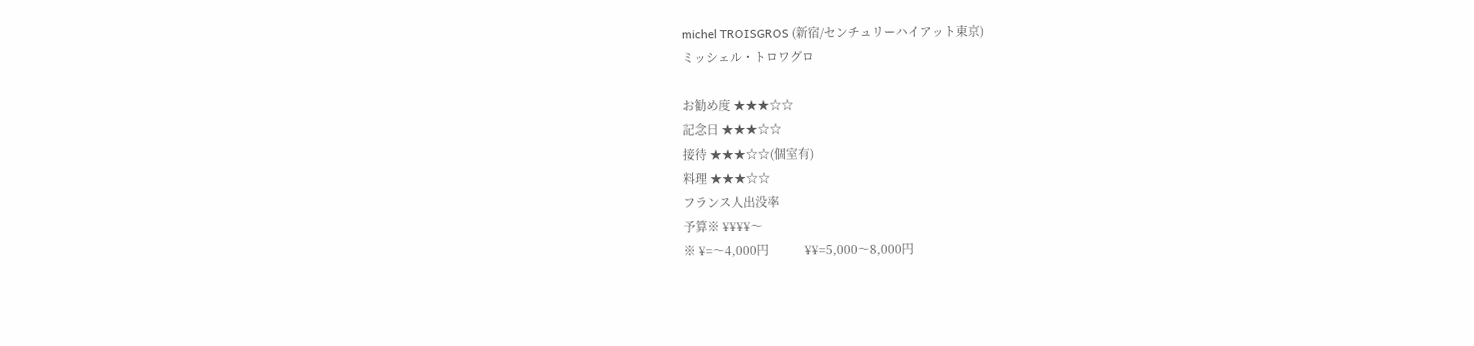michel TROISGROS (新宿/センチュリーハイアット東京)
ミッシェル・トロワグロ

お勧め度 ★★★☆☆
記念日 ★★★☆☆
接待 ★★★☆☆(個室有)
料理 ★★★☆☆
フランス人出没率
予算※ ¥¥¥¥〜
※ ¥=〜4,000円            ¥¥=5,000〜8,000円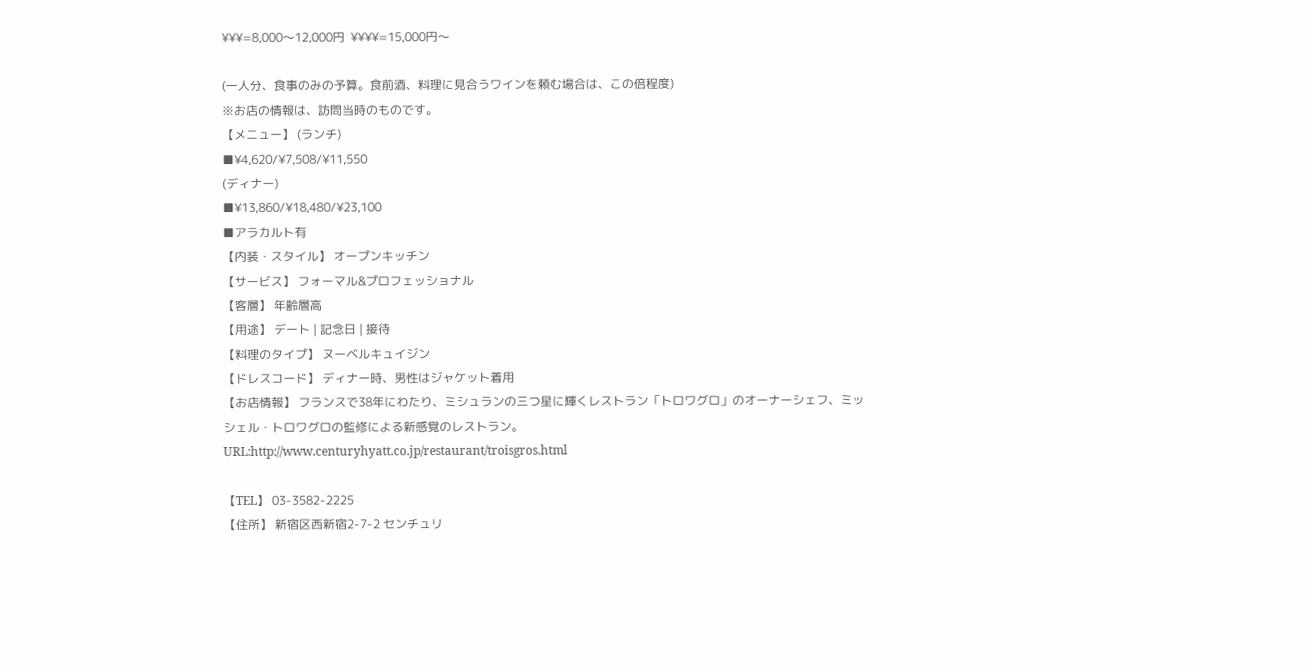¥¥¥=8,000〜12,000円  ¥¥¥¥=15,000円〜

(一人分、食事のみの予算。食前酒、料理に見合うワインを頼む場合は、この倍程度)
※お店の情報は、訪問当時のものです。
【メニュー】 (ランチ)
■¥4,620/¥7,508/¥11,550
(ディナー)
■¥13,860/¥18,480/¥23,100
■アラカルト有
【内装・スタイル】 オープンキッチン
【サービス】 フォーマル&プロフェッショナル
【客層】 年齢層高
【用途】 デート | 記念日 | 接待
【料理のタイプ】 ヌーベルキュイジン
【ドレスコード】 ディナー時、男性はジャケット着用
【お店情報】 フランスで38年にわたり、ミシュランの三つ星に輝くレストラン「トロワグロ」のオーナーシェフ、ミッシェル・トロワグロの監修による新感覚のレストラン。
URL:http://www.centuryhyatt.co.jp/restaurant/troisgros.html

【TEL】 03-3582-2225
【住所】 新宿区西新宿2-7-2 センチュリ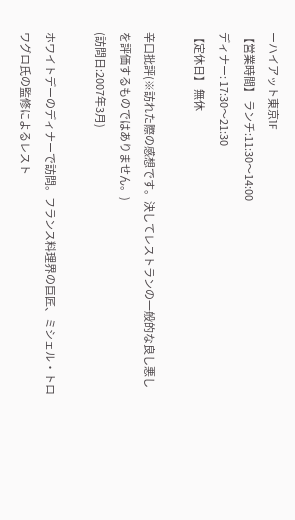ーハイアット東京1F
【営業時間】 ランチ:11:30〜14:00
ディナー: 17:30〜21:30
【定休日】 無休

辛口批評(※訪れた際の感想です。決してレストランの一般的な良し悪しを評価するものではありません。)
(訪問日:2007年3月)

ホワイトデーのディナーで訪問。フランス料理界の巨匠、ミシェル・トロワグロ氏の監修によるレスト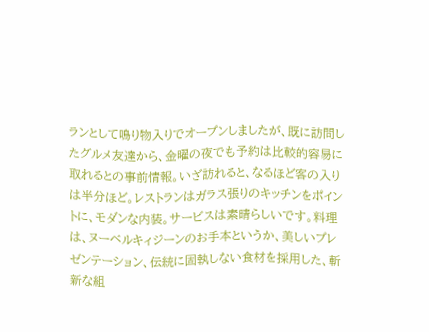ランとして鳴り物入りでオープンしましたが、既に訪問したグルメ友達から、金曜の夜でも予約は比較的容易に取れるとの事前情報。いざ訪れると、なるほど客の入りは半分ほど。レストランはガラス張りのキッチンをポイントに、モダンな内装。サービスは素晴らしいです。料理は、ヌーベルキィジーンのお手本というか、美しいプレゼンテーション、伝統に固執しない食材を採用した、斬新な組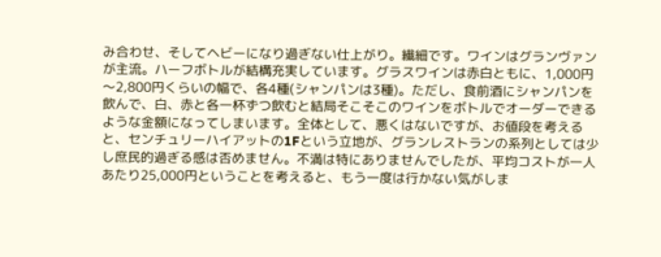み合わせ、そしてヘビーになり過ぎない仕上がり。繊細です。ワインはグランヴァンが主流。ハーフボトルが結構充実しています。グラスワインは赤白ともに、1,000円〜2,800円くらいの幅で、各4種(シャンパンは3種)。ただし、食前酒にシャンパンを飲んで、白、赤と各一杯ずつ飲むと結局そこそこのワインをボトルでオーダーできるような金額になってしまいます。全体として、悪くはないですが、お値段を考えると、センチュリーハイアットの1Fという立地が、グランレストランの系列としては少し庶民的過ぎる感は否めません。不満は特にありませんでしたが、平均コストが一人あたり25,000円ということを考えると、もう一度は行かない気がしま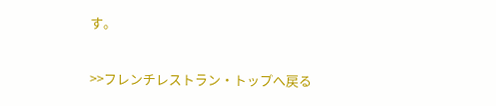す。


>>フレンチレストラン・トップへ戻る